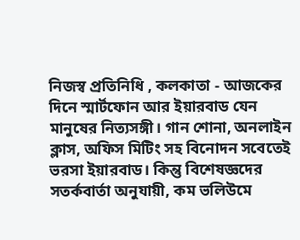নিজস্ব প্রতিনিধি , কলকাতা - আজকের দিনে স্মার্টফোন আর ইয়ারবাড যেন মানুষের নিত্যসঙ্গী। গান শোনা, অনলাইন ক্লাস, অফিস মিটিং সহ বিনোদন সবেতেই ভরসা ইয়ারবাড। কিন্তু বিশেষজ্ঞদের সতর্কবার্তা অনুযায়ী, কম ভলিউমে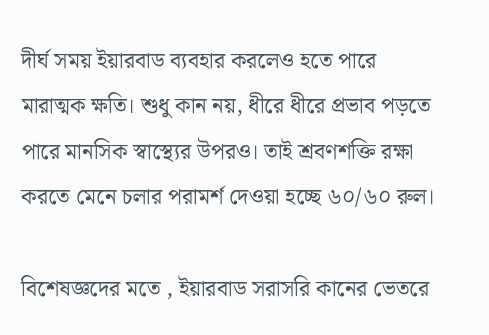দীর্ঘ সময় ইয়ারবাড ব্যবহার করলেও হতে পারে মারাত্মক ক্ষতি। শুধু কান নয়, ধীরে ধীরে প্রভাব পড়তে পারে মানসিক স্বাস্থ্যের উপরও। তাই শ্রবণশক্তি রক্ষা করতে মেনে চলার পরামর্শ দেওয়া হচ্ছে ৬০/৬০ রুল।

বিশেষজ্ঞদের মতে , ইয়ারবাড সরাসরি কানের ভেতরে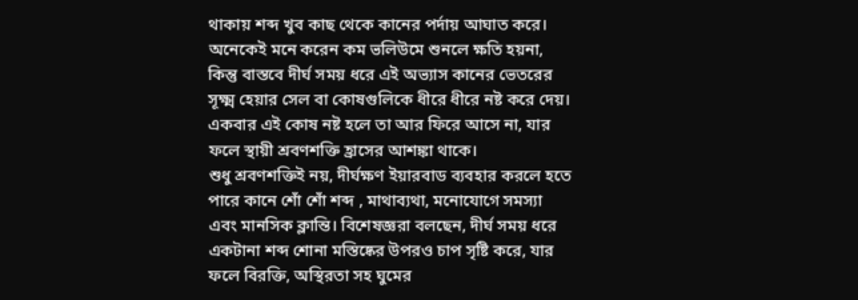থাকায় শব্দ খুব কাছ থেকে কানের পর্দায় আঘাত করে। অনেকেই মনে করেন কম ভলিউমে শুনলে ক্ষতি হয়না, কিন্তু বাস্তবে দীর্ঘ সময় ধরে এই অভ্যাস কানের ভেতরের সূক্ষ্ম হেয়ার সেল বা কোষগুলিকে ধীরে ধীরে নষ্ট করে দেয়। একবার এই কোষ নষ্ট হলে তা আর ফিরে আসে না, যার ফলে স্থায়ী শ্রবণশক্তি হ্রাসের আশঙ্কা থাকে।
শুধু শ্রবণশক্তিই নয়, দীর্ঘক্ষণ ইয়ারবাড ব্যবহার করলে হতে পারে কানে শোঁ শোঁ শব্দ , মাথাব্যথা, মনোযোগে সমস্যা এবং মানসিক ক্লান্তি। বিশেষজ্ঞরা বলছেন, দীর্ঘ সময় ধরে একটানা শব্দ শোনা মস্তিষ্কের উপরও চাপ সৃষ্টি করে, যার ফলে বিরক্তি, অস্থিরতা সহ ঘুমের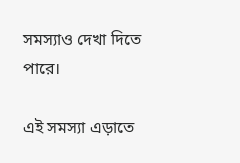সমস্যাও দেখা দিতে পারে।

এই সমস্যা এড়াতে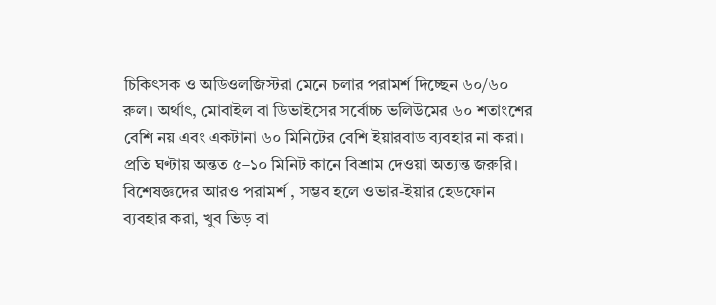চিকিৎসক ও অডিওলজিস্টরা মেনে চলার পরামর্শ দিচ্ছেন ৬০/৬০ রুল। অর্থাৎ, মোবাইল বা ডিভাইসের সর্বোচ্চ ভলিউমের ৬০ শতাংশের বেশি নয় এবং একটানা ৬০ মিনিটের বেশি ইয়ারবাড ব্যবহার না করা। প্রতি ঘণ্টায় অন্তত ৫–১০ মিনিট কানে বিশ্রাম দেওয়া অত্যন্ত জরুরি।
বিশেষজ্ঞদের আরও পরামর্শ , সম্ভব হলে ওভার-ইয়ার হেডফোন ব্যবহার করা, খুব ভিড় বা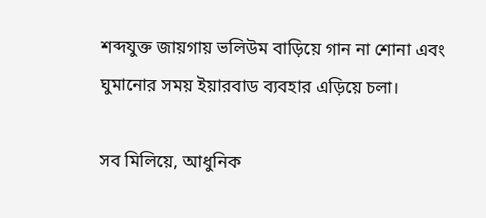শব্দযুক্ত জায়গায় ভলিউম বাড়িয়ে গান না শোনা এবং ঘুমানোর সময় ইয়ারবাড ব্যবহার এড়িয়ে চলা।

সব মিলিয়ে, আধুনিক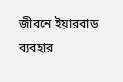জীবনে ইয়ারবাড ব্যবহার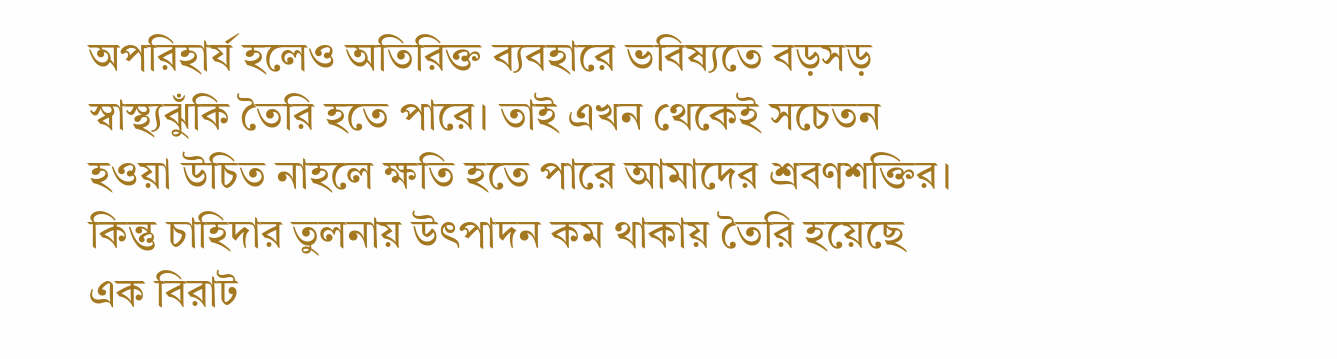অপরিহার্য হলেও অতিরিক্ত ব্যবহারে ভবিষ্যতে বড়সড় স্বাস্থ্যঝুঁকি তৈরি হতে পারে। তাই এখন থেকেই সচেতন হওয়া উচিত নাহলে ক্ষতি হতে পারে আমাদের শ্রবণশক্তির।
কিন্তু চাহিদার তুলনায় উৎপাদন কম থাকায় তৈরি হয়েছে এক বিরাট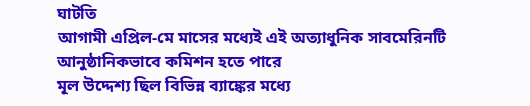ঘাটতি
আগামী এপ্রিল-মে মাসের মধ্যেই এই অত্যাধুনিক সাবমেরিনটি আনুষ্ঠানিকভাবে কমিশন হতে পারে
মূল উদ্দেশ্য ছিল বিভিন্ন ব্যাঙ্কের মধ্যে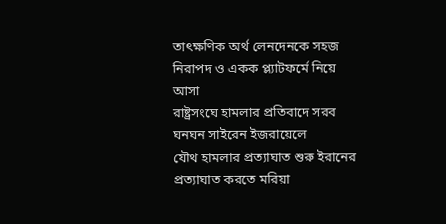তাৎক্ষণিক অর্থ লেনদেনকে সহজ নিরাপদ ও একক প্ল্যাটফর্মে নিয়ে আসা
রাষ্ট্রসংঘে হামলার প্রতিবাদে সরব
ঘনঘন সাইরেন ইজরায়েলে
যৌথ হামলার প্রত্যাঘাত শুরু ইরানের
প্রত্যাঘাত করতে মরিয়া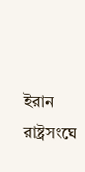ইরান
রাষ্ট্রসংঘে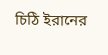চিঠি ইরানের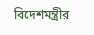বিদেশমন্ত্রীর